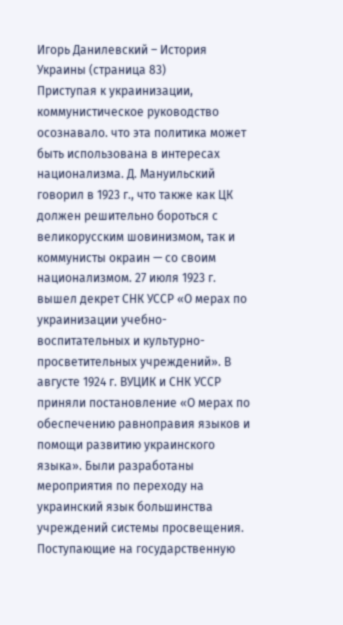Игорь Данилевский – История Украины (страница 83)
Приступая к украинизации, коммунистическое руководство осознавало. что эта политика может быть использована в интересах национализма. Д. Мануильский говорил в 1923 г., что также как ЦК должен решительно бороться с великорусским шовинизмом, так и коммунисты окраин — со своим национализмом. 27 июля 1923 г. вышел декрет СНК УССР «О мерах по украинизации учебно-воспитательных и культурно-просветительных учреждений». В августе 1924 г. ВУЦИК и СНК УССР приняли постановление «О мерах по обеспечению равноправия языков и помощи развитию украинского языка». Были разработаны мероприятия по переходу на украинский язык большинства учреждений системы просвещения. Поступающие на государственную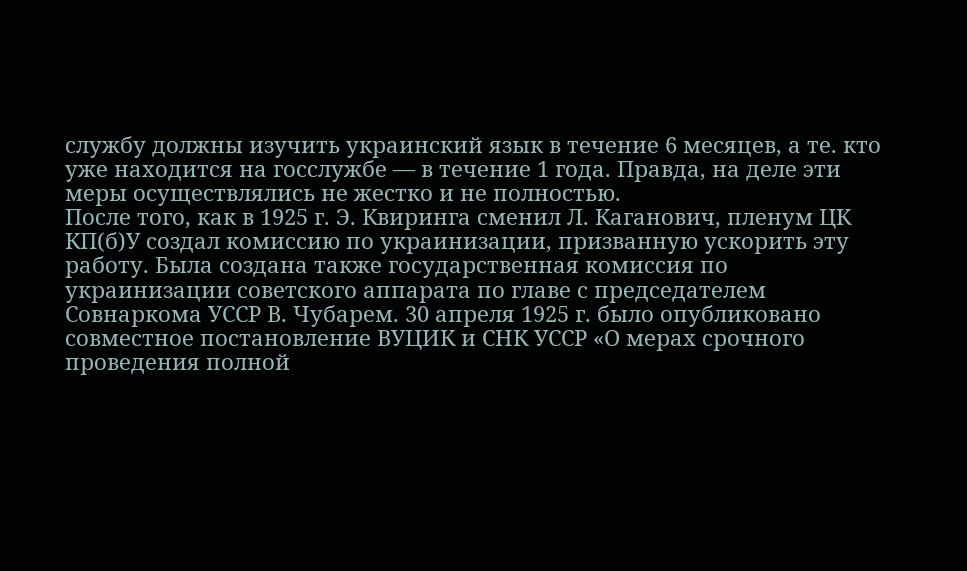службу должны изучить украинский язык в течение 6 месяцев, а те. кто уже находится на госслужбе — в течение 1 года. Правда, на деле эти меры осуществлялись не жестко и не полностью.
После того, как в 1925 г. Э. Квиринга сменил Л. Каганович, пленум ЦК КП(б)У создал комиссию по украинизации, призванную ускорить эту работу. Была создана также государственная комиссия по украинизации советского аппарата по главе с председателем Совнаркома УССР В. Чубарем. 30 апреля 1925 г. было опубликовано совместное постановление ВУЦИК и СНК УССР «О мерах срочного проведения полной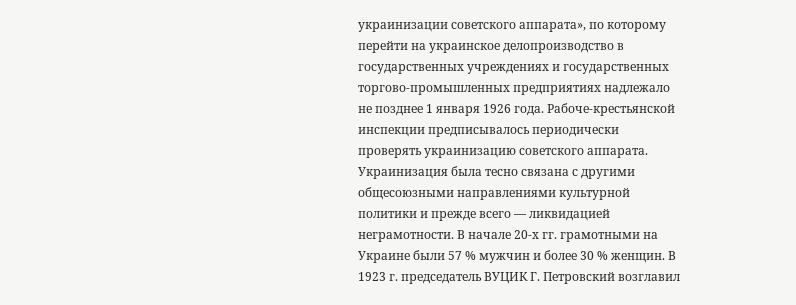украинизации советского аппарата», по которому перейти на украинское делопроизводство в государственных учреждениях и государственных торгово-промышленных предприятиях надлежало не позднее 1 января 1926 года. Рабоче-крестьянской инспекции предписывалось периодически проверять украинизацию советского аппарата.
Украинизация была тесно связана с другими общесоюзными направлениями культурной политики и прежде всего — ликвидацией неграмотности. В начале 20-х гг. грамотными на Украине были 57 % мужчин и более 30 % женщин. В 1923 г. председатель ВУЦИК Г. Петровский возглавил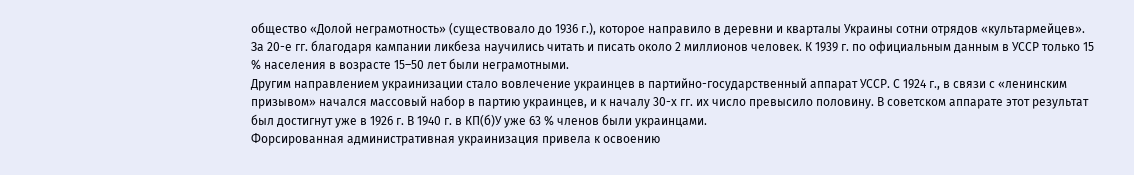общество «Долой неграмотность» (существовало до 1936 г.), которое направило в деревни и кварталы Украины сотни отрядов «культармейцев». За 20-е гг. благодаря кампании ликбеза научились читать и писать около 2 миллионов человек. К 1939 г. по официальным данным в УССР только 15 % населения в возрасте 15–50 лет были неграмотными.
Другим направлением украинизации стало вовлечение украинцев в партийно-государственный аппарат УССР. С 1924 г., в связи с «ленинским призывом» начался массовый набор в партию украинцев, и к началу 30-х гг. их число превысило половину. В советском аппарате этот результат был достигнут уже в 1926 г. В 1940 г. в КП(б)У уже 63 % членов были украинцами.
Форсированная административная украинизация привела к освоению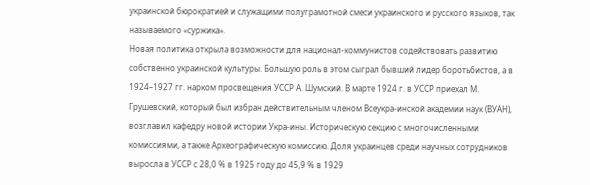украинской бюрократией и служащими полуграмотной смеси украинского и русского языков, так называемого «суржика».
Новая политика открыла возможности для национал-коммунистов содействовать развитию собственно украинской культуры. Большую роль в этом сыграл бывший лидер боротьбистов, а в 1924–1927 гг. нарком просвещения УССР А. Шумский. В марте 1924 г. в УССР приехал М. Грушевский, который был избран действительным членом Всеукра-инской академии наук (ВУАН), возглавил кафедру новой истории Укра-ины. Историческую секцию с многочисленными комиссиями, а также Археографическую комиссию. Доля украинцев среди научных сотрудников выросла в УССР с 28,0 % в 1925 году до 45,9 % в 1929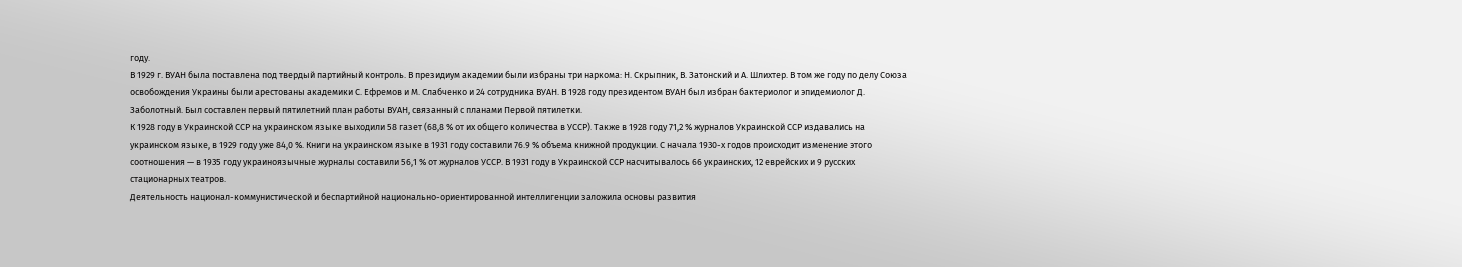году.
В 1929 г. ВУАН была поставлена под твердый партийный контроль. В президиум академии были избраны три наркома: Н. Скрыпник, В. Затонский и А. Шлихтер. В том же году по делу Союза освобождения Украины были арестованы академики С. Ефремов и М. Слабченко и 24 сотрудника ВУАН. В 1928 году президентом ВУАН был избран бактериолог и эпидемиолог Д. Заболотный. Был составлен первый пятилетний план работы ВУАН, связанный с планами Первой пятилетки.
К 1928 году в Украинской ССР на украинском языке выходили 58 газет (68,8 % от их общего количества в УССР). Также в 1928 году 71,2 % журналов Украинской ССР издавались на украинском языке, в 1929 году уже 84,0 %. Книги на украинском языке в 1931 году составили 76.9 % объема книжной продукции. С начала 1930-х годов происходит изменение этого соотношения — в 1935 году украиноязычные журналы составили 56,1 % от журналов УССР. В 1931 году в Украинской ССР насчитывалось 66 украинских, 12 еврейских и 9 русских стационарных театров.
Деятельность национал-коммунистической и беспартийной национально-ориентированной интеллигенции заложила основы развития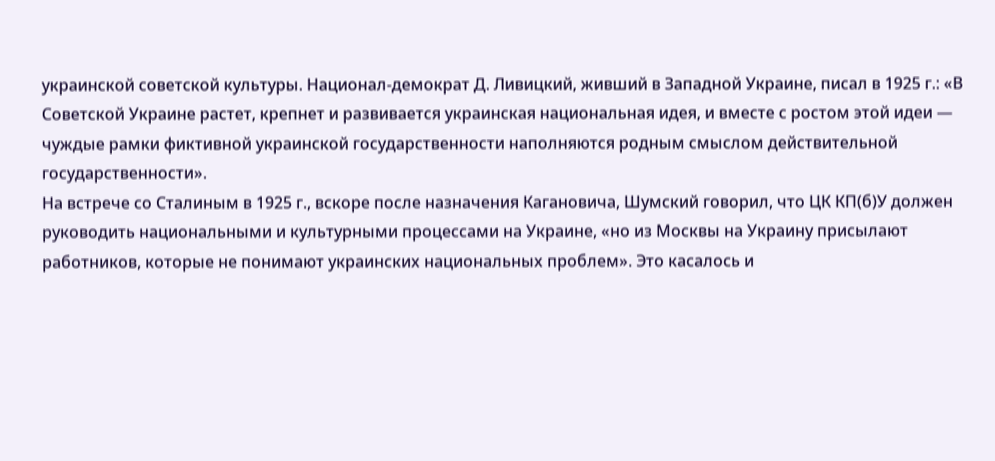украинской советской культуры. Национал-демократ Д. Ливицкий, живший в Западной Украине, писал в 1925 г.: «В Советской Украине растет, крепнет и развивается украинская национальная идея, и вместе с ростом этой идеи — чуждые рамки фиктивной украинской государственности наполняются родным смыслом действительной государственности».
На встрече со Сталиным в 1925 г., вскоре после назначения Кагановича, Шумский говорил, что ЦК КП(б)У должен руководить национальными и культурными процессами на Украине, «но из Москвы на Украину присылают работников, которые не понимают украинских национальных проблем». Это касалось и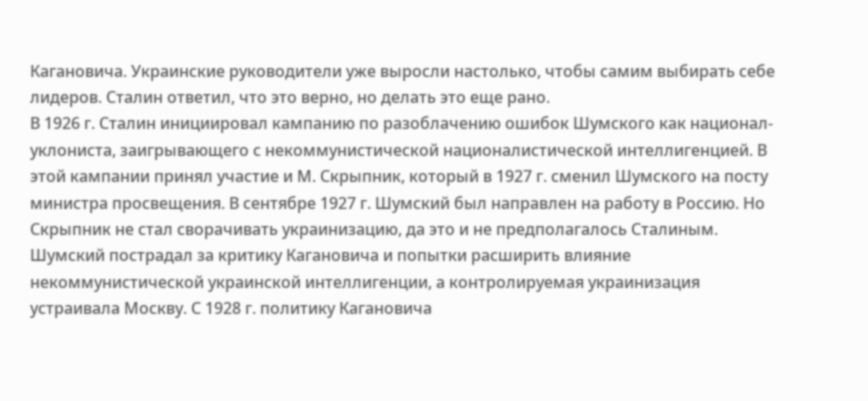Кагановича. Украинские руководители уже выросли настолько, чтобы самим выбирать себе лидеров. Сталин ответил, что это верно, но делать это еще рано.
В 1926 г. Сталин инициировал кампанию по разоблачению ошибок Шумского как национал-уклониста, заигрывающего с некоммунистической националистической интеллигенцией. В этой кампании принял участие и М. Скрыпник, который в 1927 г. сменил Шумского на посту министра просвещения. В сентябре 1927 г. Шумский был направлен на работу в Россию. Но Скрыпник не стал сворачивать украинизацию, да это и не предполагалось Сталиным. Шумский пострадал за критику Кагановича и попытки расширить влияние некоммунистической украинской интеллигенции, а контролируемая украинизация устраивала Москву. С 1928 г. политику Кагановича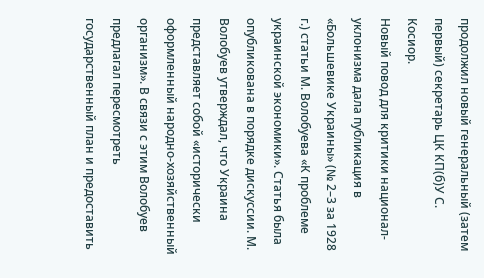продолжил новый генеральный (затем первый) секретарь ЦК КП(б)У С. Косиор.
Новый повод для критики национал-уклонизма дала публикация в «Большевике Украины» (№ 2–3 за 1928 г.) статьи М. Волобуева «К проблеме украинской экономики». Статья была опубликована в порядке дискуссии. М. Волобуев утверждал, что Украина представляет собой «исторически оформленный народно-хозяйственный организм». В связи с этим Волобуев предлагал пересмотреть государственный план и предоставить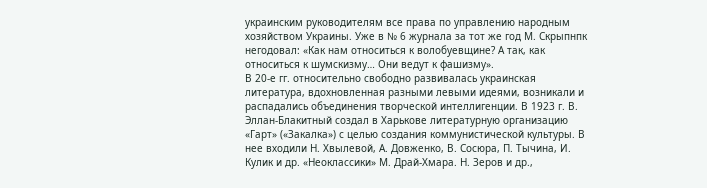украинским руководителям все права по управлению народным хозяйством Украины. Уже в № 6 журнала за тот же год М. Скрыпнпк негодовал: «Как нам относиться к волобуевщине? А так, как относиться к шумскизму… Они ведут к фашизму».
В 20-е гг. относительно свободно развивалась украинская литература, вдохновленная разными левыми идеями, возникали и распадались объединения творческой интеллигенции. В 1923 г. В. Эллан-Блакитный создал в Харькове литературную организацию «Гарт» («Закалка») с целью создания коммунистической культуры. В нее входили Н. Хвылевой, А. Довженко, В. Сосюра, П. Тычина, И. Кулик и др. «Неоклассики» М. Драй-Хмара. Н. Зеров и др.,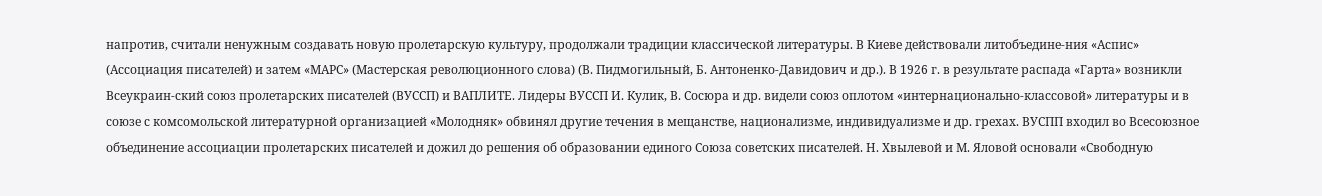напротив, считали ненужным создавать новую пролетарскую культуру, продолжали традиции классической литературы. В Киеве действовали литобъедине-ния «Аспис» (Ассоциация писателей) и затем «МАРС» (Мастерская революционного слова) (В. Пидмогильный, Б. Антоненко-Давидович и др.). В 1926 г. в результате распада «Гарта» возникли Всеукраин-ский союз пролетарских писателей (ВУССП) и ВАПЛИТЕ. Лидеры ВУССП И. Кулик, В. Сосюра и др. видели союз оплотом «интернационально-классовой» литературы и в союзе с комсомольской литературной организацией «Молодняк» обвинял другие течения в мещанстве, национализме, индивидуализме и др. грехах. ВУСПП входил во Всесоюзное объединение ассоциации пролетарских писателей и дожил до решения об образовании единого Союза советских писателей. Н. Хвылевой и М. Яловой основали «Свободную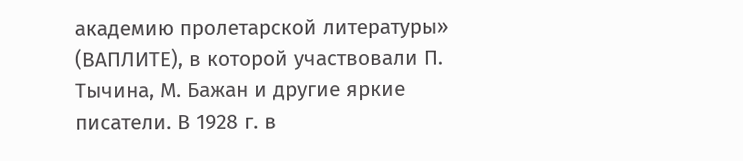академию пролетарской литературы» (ВАПЛИТЕ), в которой участвовали П. Тычина, М. Бажан и другие яркие писатели. В 1928 г. в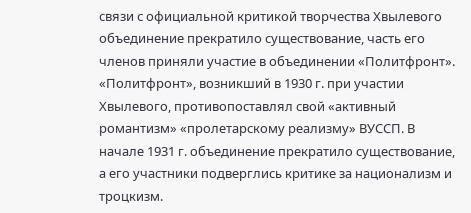связи с официальной критикой творчества Хвылевого объединение прекратило существование, часть его членов приняли участие в объединении «Политфронт». «Политфронт», возникший в 1930 г. при участии Хвылевого, противопоставлял свой «активный романтизм» «пролетарскому реализму» ВУССП. В начале 1931 г. объединение прекратило существование, а его участники подверглись критике за национализм и троцкизм.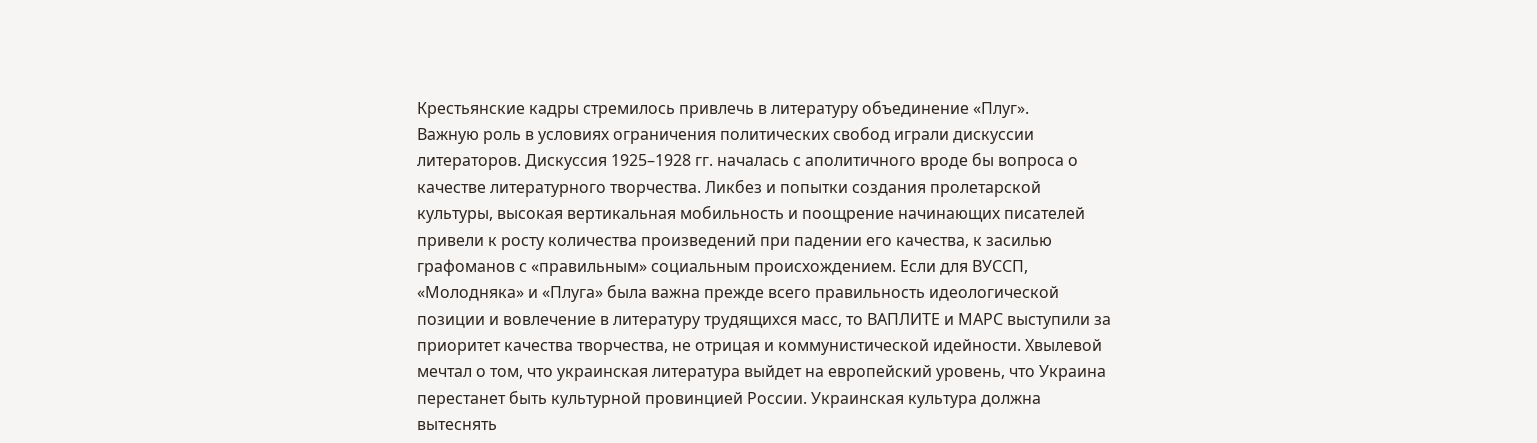Крестьянские кадры стремилось привлечь в литературу объединение «Плуг».
Важную роль в условиях ограничения политических свобод играли дискуссии литераторов. Дискуссия 1925–1928 гг. началась с аполитичного вроде бы вопроса о качестве литературного творчества. Ликбез и попытки создания пролетарской культуры, высокая вертикальная мобильность и поощрение начинающих писателей привели к росту количества произведений при падении его качества, к засилью графоманов с «правильным» социальным происхождением. Если для ВУССП, «Молодняка» и «Плуга» была важна прежде всего правильность идеологической позиции и вовлечение в литературу трудящихся масс, то ВАПЛИТЕ и МАРС выступили за приоритет качества творчества, не отрицая и коммунистической идейности. Хвылевой мечтал о том, что украинская литература выйдет на европейский уровень, что Украина перестанет быть культурной провинцией России. Украинская культура должна вытеснять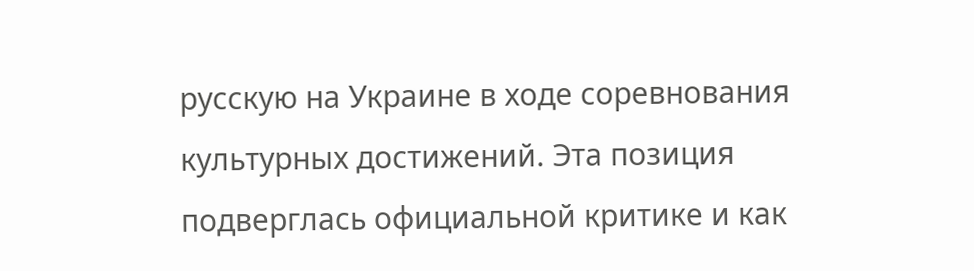русскую на Украине в ходе соревнования культурных достижений. Эта позиция подверглась официальной критике и как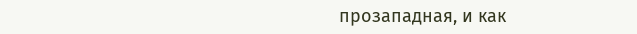прозападная, и как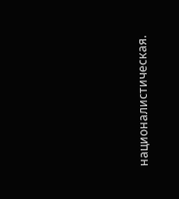националистическая.